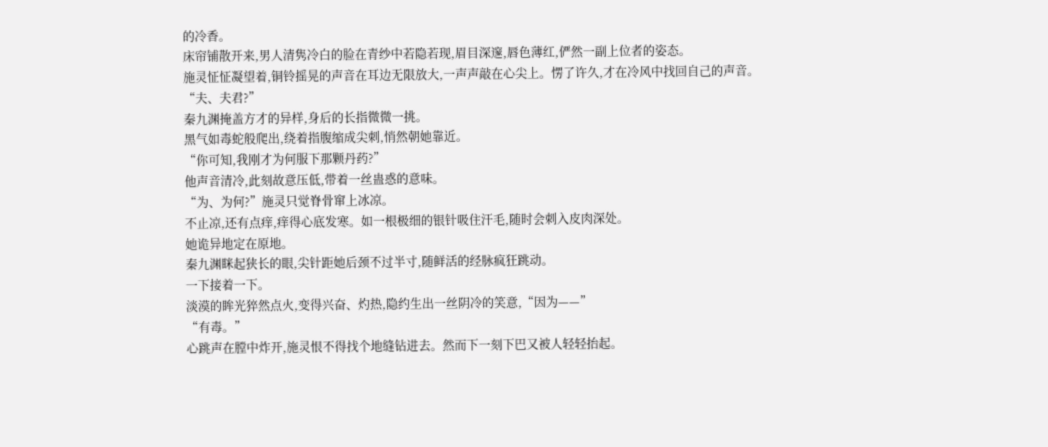的冷香。
床帘铺散开来,男人清隽冷白的脸在青纱中若隐若现,眉目深邃,唇色薄红,俨然一副上位者的姿态。
施灵怔怔凝望着,铜铃摇晃的声音在耳边无限放大,一声声敲在心尖上。愣了许久,才在冷风中找回自己的声音。
“夫、夫君?”
秦九渊掩盖方才的异样,身后的长指微微一挑。
黑气如毒蛇般爬出,绕着指腹缩成尖刺,悄然朝她靠近。
“你可知,我刚才为何服下那颗丹药?”
他声音清冷,此刻故意压低,带着一丝蛊惑的意味。
“为、为何?”施灵只觉脊骨窜上冰凉。
不止凉,还有点痒,痒得心底发寒。如一根极细的银针吸住汗毛,随时会刺入皮肉深处。
她诡异地定在原地。
秦九渊眯起狭长的眼,尖针距她后颈不过半寸,随鲜活的经脉疯狂跳动。
一下接着一下。
淡漠的眸光猝然点火,变得兴奋、灼热,隐约生出一丝阴冷的笑意,“因为——”
“有毒。”
心跳声在膛中炸开,施灵恨不得找个地缝钻进去。然而下一刻下巴又被人轻轻抬起。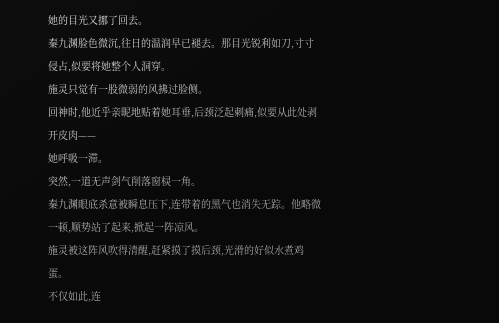她的目光又挪了回去。
秦九渊脸色微沉,往日的温润早已褪去。那目光锐利如刀,寸寸侵占,似要将她整个人洞穿。
施灵只觉有一股微弱的风拂过脸侧。
回神时,他近乎亲昵地贴着她耳垂,后颈泛起刺痛,似要从此处剥开皮肉——
她呼吸一滞。
突然,一道无声剑气削落窗棂一角。
秦九渊眼底杀意被瞬息压下,连带着的黑气也消失无踪。他略微一顿,顺势站了起来,掀起一阵凉风。
施灵被这阵风吹得清醒,赶紧摸了摸后颈,光滑的好似水煮鸡蛋。
不仅如此,连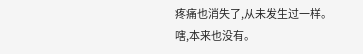疼痛也消失了,从未发生过一样。
嗐,本来也没有。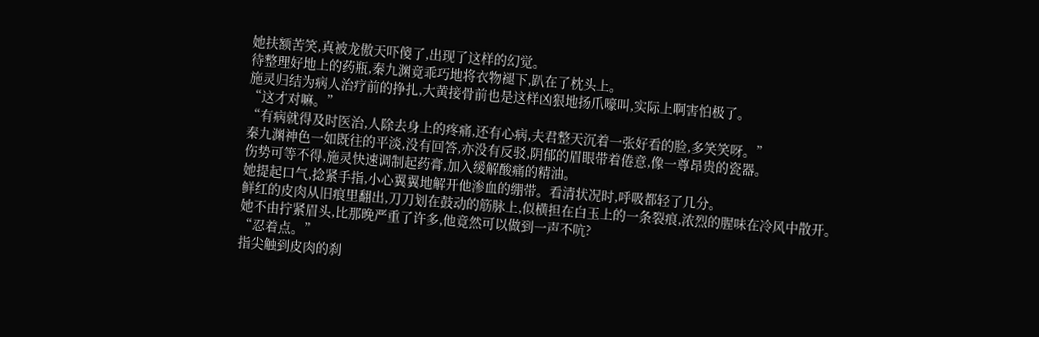她扶额苦笑,真被龙傲天吓傻了,出现了这样的幻觉。
待整理好地上的药瓶,秦九渊竟乖巧地将衣物褪下,趴在了枕头上。
施灵归结为病人治疗前的挣扎,大黄接骨前也是这样凶狠地扬爪嚎叫,实际上啊害怕极了。
“这才对嘛。”
“有病就得及时医治,人除去身上的疼痛,还有心病,夫君整天沉着一张好看的脸,多笑笑呀。”
秦九渊神色一如既往的平淡,没有回答,亦没有反驳,阴郁的眉眼带着倦意,像一尊昂贵的瓷器。
伤势可等不得,施灵快速调制起药膏,加入缓解酸痛的精油。
她提起口气,捻紧手指,小心翼翼地解开他渗血的绷带。看清状况时,呼吸都轻了几分。
鲜红的皮肉从旧痕里翻出,刀刀划在鼓动的筋脉上,似横担在白玉上的一条裂痕,浓烈的腥味在冷风中散开。
她不由拧紧眉头,比那晚严重了许多,他竟然可以做到一声不吭?
“忍着点。”
指尖触到皮肉的刹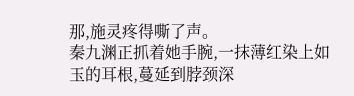那,施灵疼得嘶了声。
秦九渊正抓着她手腕,一抹薄红染上如玉的耳根,蔓延到脖颈深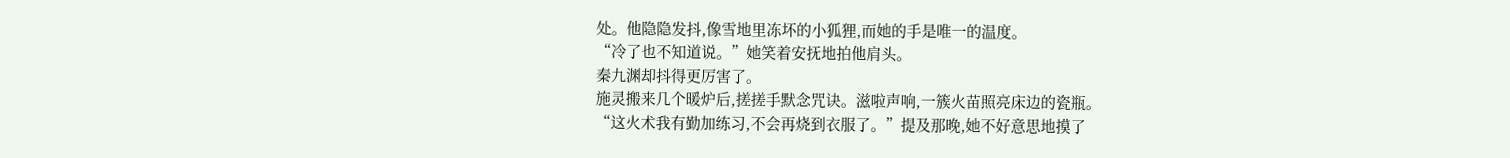处。他隐隐发抖,像雪地里冻坏的小狐狸,而她的手是唯一的温度。
“冷了也不知道说。”她笑着安抚地拍他肩头。
秦九渊却抖得更厉害了。
施灵搬来几个暖炉后,搓搓手默念咒诀。滋啦声响,一簇火苗照亮床边的瓷瓶。
“这火术我有勤加练习,不会再烧到衣服了。”提及那晚,她不好意思地摸了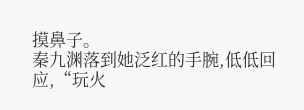摸鼻子。
秦九渊落到她泛红的手腕,低低回应,“玩火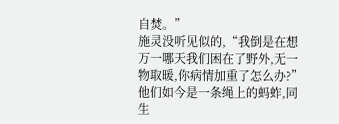自焚。”
施灵没听见似的,“我倒是在想万一哪天我们困在了野外,无一物取暖,你病情加重了怎么办?”
他们如今是一条绳上的蚂蚱,同生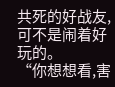共死的好战友,可不是闹着好玩的。
“你想想看,害